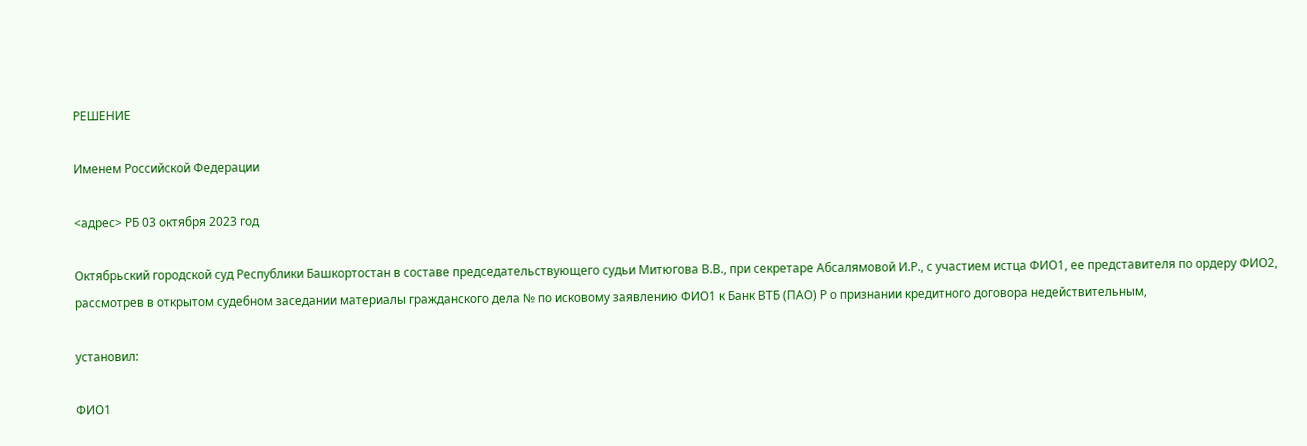РЕШЕНИЕ

Именем Российской Федерации

<адрес> РБ 03 октября 2023 год

Октябрьский городской суд Республики Башкортостан в составе председательствующего судьи Митюгова В.В., при секретаре Абсалямовой И.Р., с участием истца ФИО1, ее представителя по ордеру ФИО2, рассмотрев в открытом судебном заседании материалы гражданского дела № по исковому заявлению ФИО1 к Банк ВТБ (ПАО) Р о признании кредитного договора недействительным,

установил:

ФИО1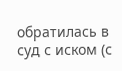обратилась в суд с иском (с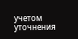учетом уточнения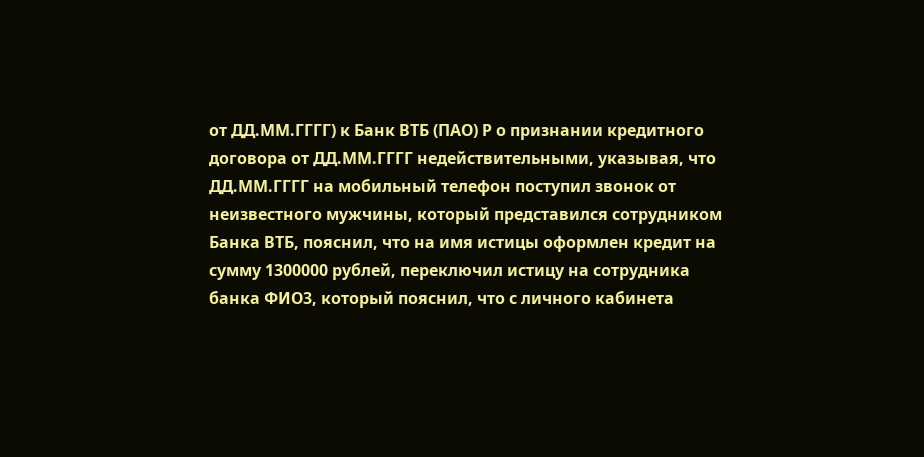от ДД.ММ.ГГГГ) к Банк ВТБ (ПАО) Р о признании кредитного договора от ДД.ММ.ГГГГ недействительными, указывая, что ДД.ММ.ГГГГ на мобильный телефон поступил звонок от неизвестного мужчины, который представился сотрудником Банка ВТБ, пояснил, что на имя истицы оформлен кредит на сумму 1300000 рублей, переключил истицу на сотрудника банка ФИО3, который пояснил, что с личного кабинета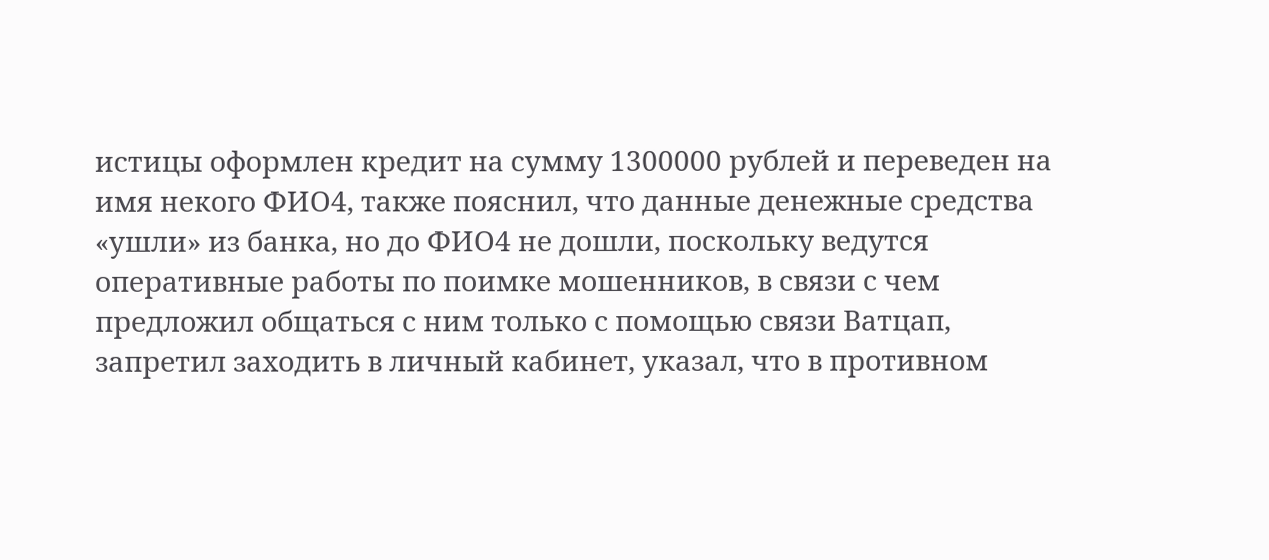истицы оформлен кредит на сумму 1300000 рублей и переведен на имя некого ФИО4, также пояснил, что данные денежные средства «ушли» из банка, но до ФИО4 не дошли, поскольку ведутся оперативные работы по поимке мошенников, в связи с чем предложил общаться с ним только с помощью связи Ватцап, запретил заходить в личный кабинет, указал, что в противном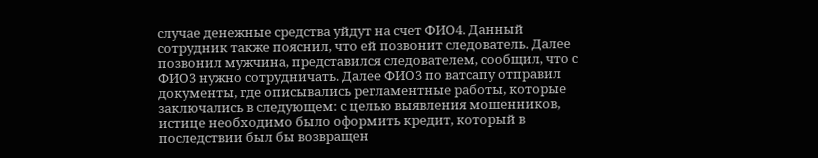случае денежные средства уйдут на счет ФИО4. Данный сотрудник также пояснил, что ей позвонит следователь. Далее позвонил мужчина, представился следователем, сообщил, что с ФИО3 нужно сотрудничать. Далее ФИО3 по ватсапу отправил документы, где описывались регламентные работы, которые заключались в следующем: с целью выявления мошенников, истице необходимо было оформить кредит, который в последствии был бы возвращен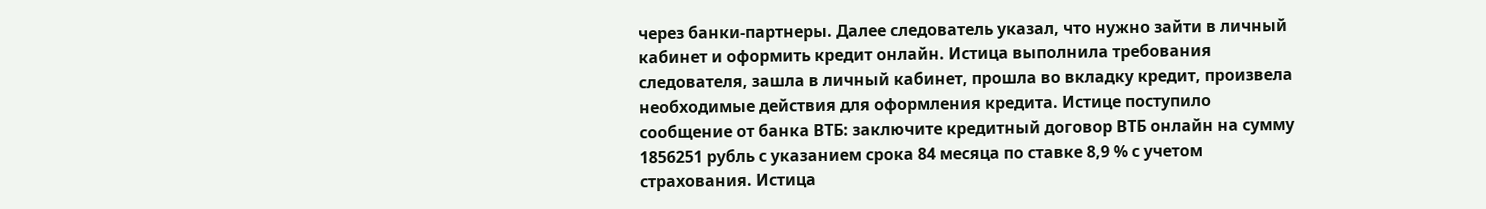через банки-партнеры. Далее следователь указал, что нужно зайти в личный кабинет и оформить кредит онлайн. Истица выполнила требования следователя, зашла в личный кабинет, прошла во вкладку кредит, произвела необходимые действия для оформления кредита. Истице поступило сообщение от банка ВТБ: заключите кредитный договор ВТБ онлайн на сумму 1856251 рубль с указанием срока 84 месяца по ставке 8,9 % с учетом страхования. Истица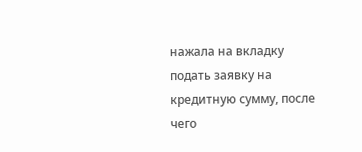нажала на вкладку подать заявку на кредитную сумму, после чего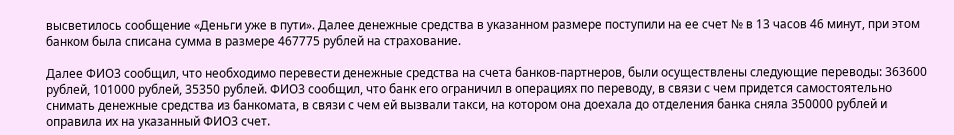высветилось сообщение «Деньги уже в пути». Далее денежные средства в указанном размере поступили на ее счет № в 13 часов 46 минут, при этом банком была списана сумма в размере 467775 рублей на страхование.

Далее ФИО3 сообщил, что необходимо перевести денежные средства на счета банков-партнеров, были осуществлены следующие переводы: 363600 рублей, 101000 рублей, 35350 рублей. ФИО3 сообщил, что банк его ограничил в операциях по переводу, в связи с чем придется самостоятельно снимать денежные средства из банкомата, в связи с чем ей вызвали такси, на котором она доехала до отделения банка сняла 350000 рублей и оправила их на указанный ФИО3 счет.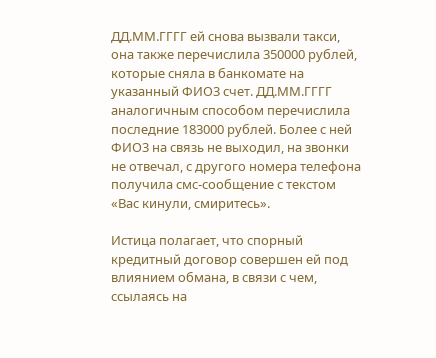ДД.ММ.ГГГГ ей снова вызвали такси, она также перечислила 350000 рублей, которые сняла в банкомате на указанный ФИО3 счет. ДД.ММ.ГГГГ аналогичным способом перечислила последние 183000 рублей. Более с ней ФИО3 на связь не выходил, на звонки не отвечал, с другого номера телефона получила смс-сообщение с текстом «Вас кинули, смиритесь».

Истица полагает, что спорный кредитный договор совершен ей под влиянием обмана, в связи с чем, ссылаясь на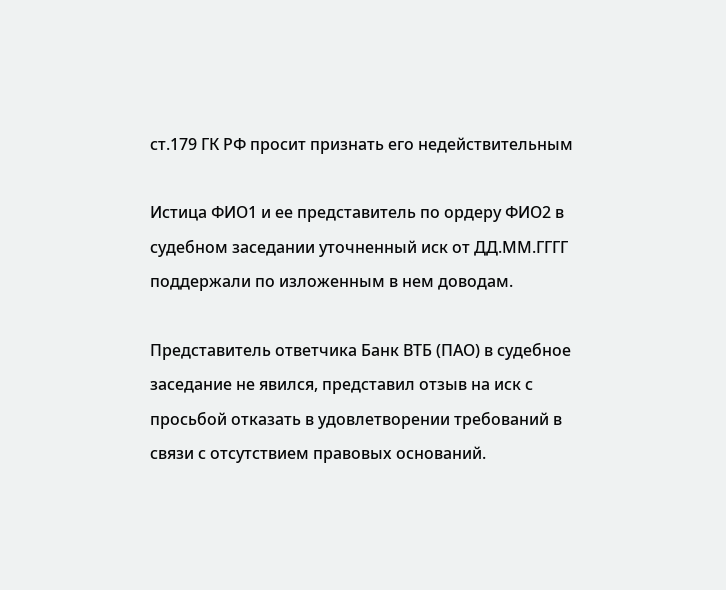ст.179 ГК РФ просит признать его недействительным

Истица ФИО1 и ее представитель по ордеру ФИО2 в судебном заседании уточненный иск от ДД.ММ.ГГГГ поддержали по изложенным в нем доводам.

Представитель ответчика Банк ВТБ (ПАО) в судебное заседание не явился, представил отзыв на иск с просьбой отказать в удовлетворении требований в связи с отсутствием правовых оснований.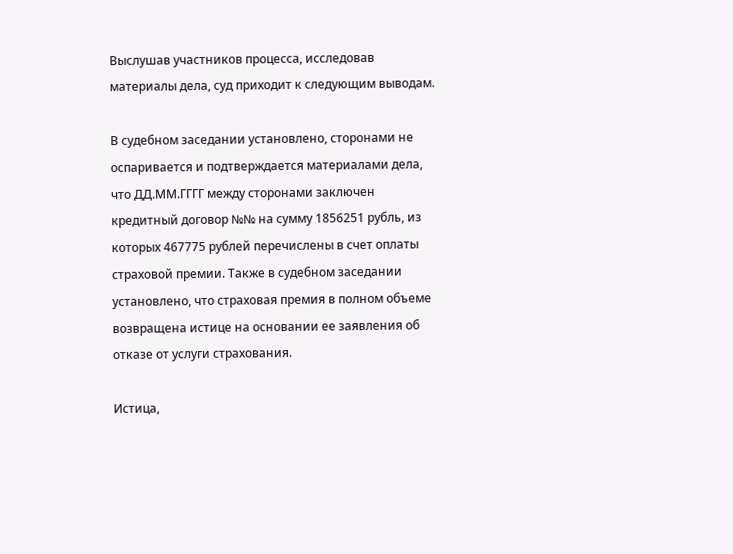Выслушав участников процесса, исследовав материалы дела, суд приходит к следующим выводам.

В судебном заседании установлено, сторонами не оспаривается и подтверждается материалами дела, что ДД.ММ.ГГГГ между сторонами заключен кредитный договор №№ на сумму 1856251 рубль, из которых 467775 рублей перечислены в счет оплаты страховой премии. Также в судебном заседании установлено, что страховая премия в полном объеме возвращена истице на основании ее заявления об отказе от услуги страхования.

Истица,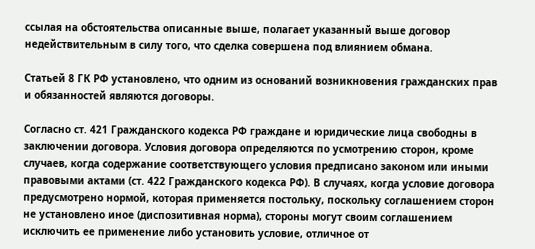ссылая на обстоятельства описанные выше, полагает указанный выше договор недействительным в силу того, что сделка совершена под влиянием обмана.

Статьей 8 ГК РФ установлено, что одним из оснований возникновения гражданских прав и обязанностей являются договоры.

Согласно ст. 421 Гражданского кодекса РФ граждане и юридические лица свободны в заключении договора. Условия договора определяются по усмотрению сторон, кроме случаев, когда содержание соответствующего условия предписано законом или иными правовыми актами (ст. 422 Гражданского кодекса РФ). В случаях, когда условие договора предусмотрено нормой, которая применяется постольку, поскольку соглашением сторон не установлено иное (диспозитивная норма), стороны могут своим соглашением исключить ее применение либо установить условие, отличное от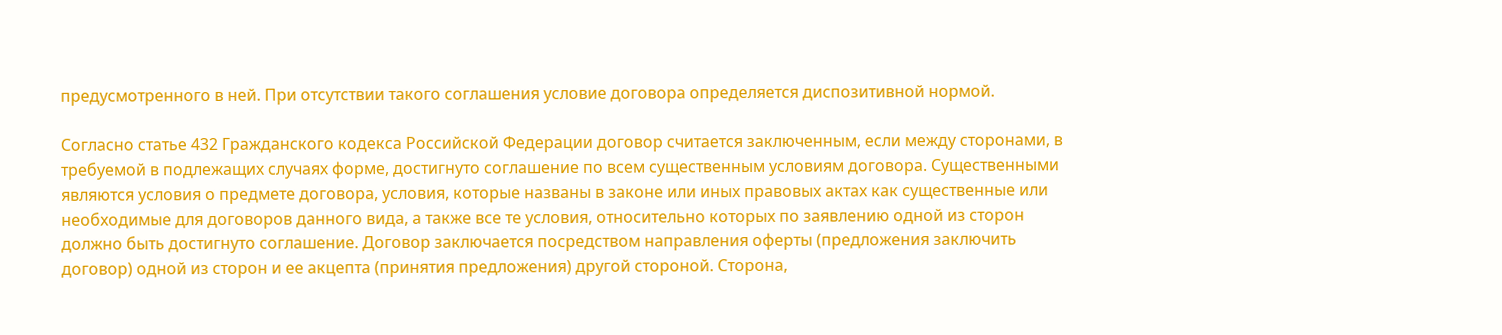предусмотренного в ней. При отсутствии такого соглашения условие договора определяется диспозитивной нормой.

Согласно статье 432 Гражданского кодекса Российской Федерации договор считается заключенным, если между сторонами, в требуемой в подлежащих случаях форме, достигнуто соглашение по всем существенным условиям договора. Существенными являются условия о предмете договора, условия, которые названы в законе или иных правовых актах как существенные или необходимые для договоров данного вида, а также все те условия, относительно которых по заявлению одной из сторон должно быть достигнуто соглашение. Договор заключается посредством направления оферты (предложения заключить договор) одной из сторон и ее акцепта (принятия предложения) другой стороной. Сторона,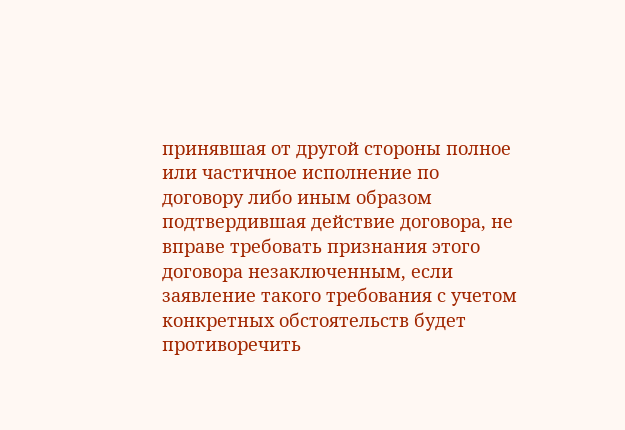принявшая от другой стороны полное или частичное исполнение по договору либо иным образом подтвердившая действие договора, не вправе требовать признания этого договора незаключенным, если заявление такого требования с учетом конкретных обстоятельств будет противоречить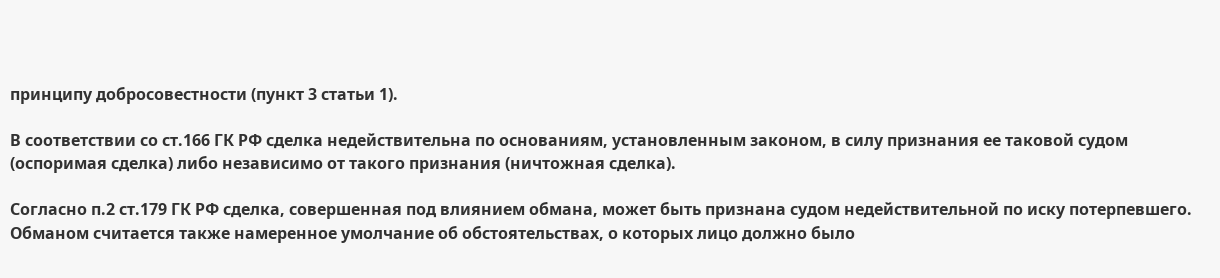принципу добросовестности (пункт 3 статьи 1).

В соответствии со ст.166 ГК РФ сделка недействительна по основаниям, установленным законом, в силу признания ее таковой судом (оспоримая сделка) либо независимо от такого признания (ничтожная сделка).

Согласно п.2 ст.179 ГК РФ сделка, совершенная под влиянием обмана, может быть признана судом недействительной по иску потерпевшего. Обманом считается также намеренное умолчание об обстоятельствах, о которых лицо должно было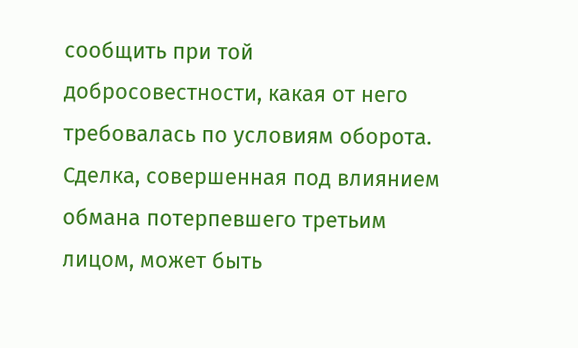сообщить при той добросовестности, какая от него требовалась по условиям оборота. Сделка, совершенная под влиянием обмана потерпевшего третьим лицом, может быть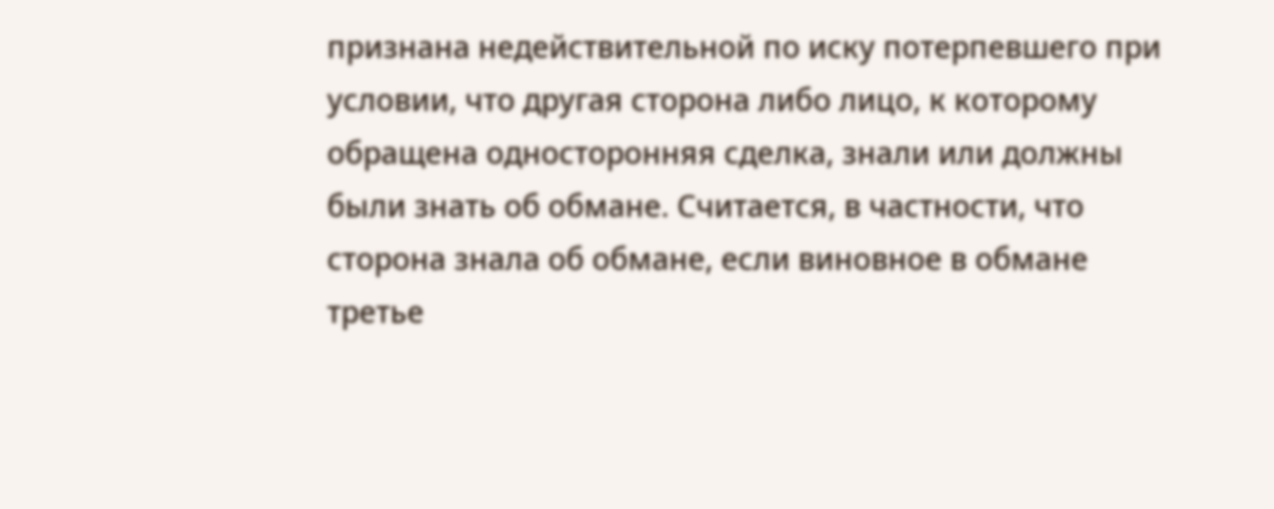признана недействительной по иску потерпевшего при условии, что другая сторона либо лицо, к которому обращена односторонняя сделка, знали или должны были знать об обмане. Считается, в частности, что сторона знала об обмане, если виновное в обмане третье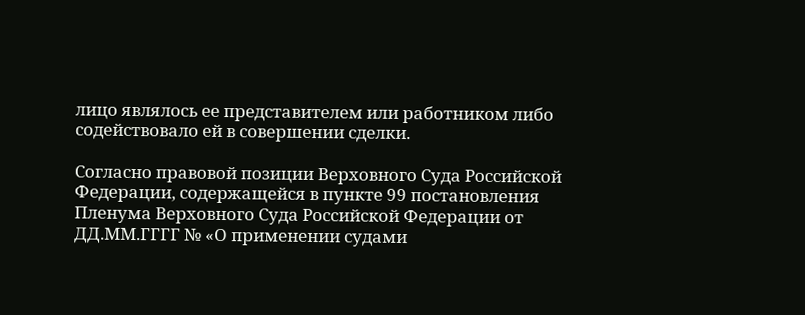лицо являлось ее представителем или работником либо содействовало ей в совершении сделки.

Согласно правовой позиции Верховного Суда Российской Федерации, содержащейся в пункте 99 постановления Пленума Верховного Суда Российской Федерации от ДД.ММ.ГГГГ № «О применении судами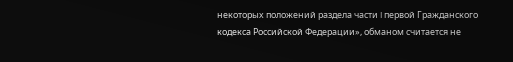некоторых положений раздела части I первой Гражданского кодекса Российской Федерации», обманом считается не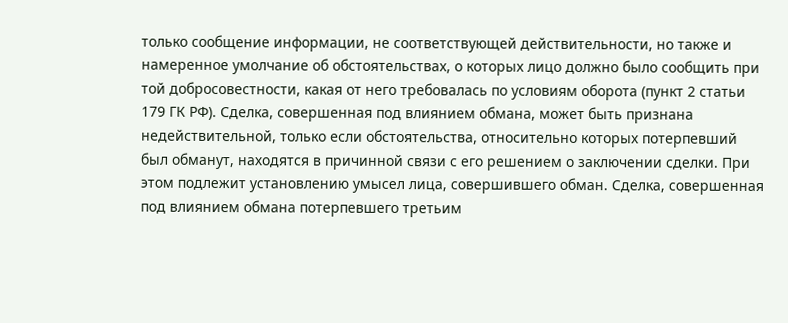только сообщение информации, не соответствующей действительности, но также и намеренное умолчание об обстоятельствах, о которых лицо должно было сообщить при той добросовестности, какая от него требовалась по условиям оборота (пункт 2 статьи 179 ГК РФ). Сделка, совершенная под влиянием обмана, может быть признана недействительной, только если обстоятельства, относительно которых потерпевший был обманут, находятся в причинной связи с его решением о заключении сделки. При этом подлежит установлению умысел лица, совершившего обман. Сделка, совершенная под влиянием обмана потерпевшего третьим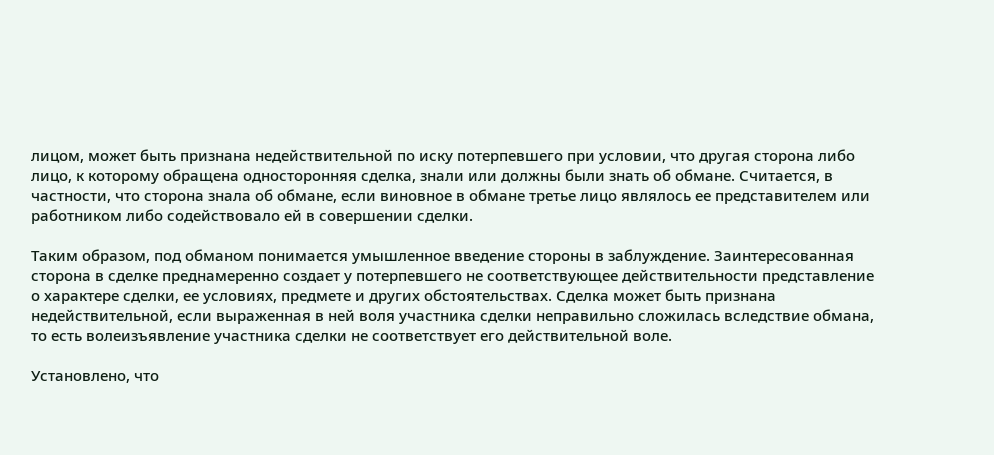лицом, может быть признана недействительной по иску потерпевшего при условии, что другая сторона либо лицо, к которому обращена односторонняя сделка, знали или должны были знать об обмане. Считается, в частности, что сторона знала об обмане, если виновное в обмане третье лицо являлось ее представителем или работником либо содействовало ей в совершении сделки.

Таким образом, под обманом понимается умышленное введение стороны в заблуждение. Заинтересованная сторона в сделке преднамеренно создает у потерпевшего не соответствующее действительности представление о характере сделки, ее условиях, предмете и других обстоятельствах. Сделка может быть признана недействительной, если выраженная в ней воля участника сделки неправильно сложилась вследствие обмана, то есть волеизъявление участника сделки не соответствует его действительной воле.

Установлено, что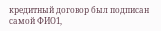кредитный договор был подписан самой ФИО1,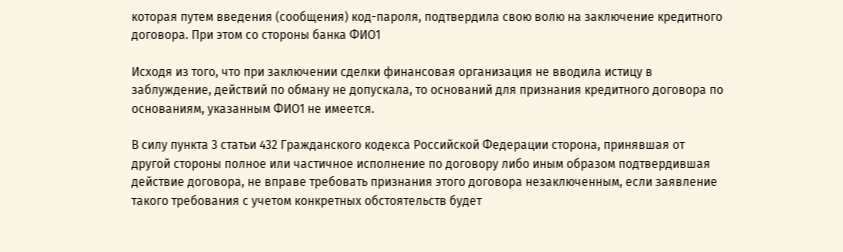которая путем введения (сообщения) код-пароля, подтвердила свою волю на заключение кредитного договора. При этом со стороны банка ФИО1

Исходя из того, что при заключении сделки финансовая организация не вводила истицу в заблуждение, действий по обману не допускала, то оснований для признания кредитного договора по основаниям, указанным ФИО1 не имеется.

В силу пункта 3 статьи 432 Гражданского кодекса Российской Федерации сторона, принявшая от другой стороны полное или частичное исполнение по договору либо иным образом подтвердившая действие договора, не вправе требовать признания этого договора незаключенным, если заявление такого требования с учетом конкретных обстоятельств будет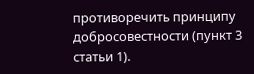противоречить принципу добросовестности (пункт 3 статьи 1).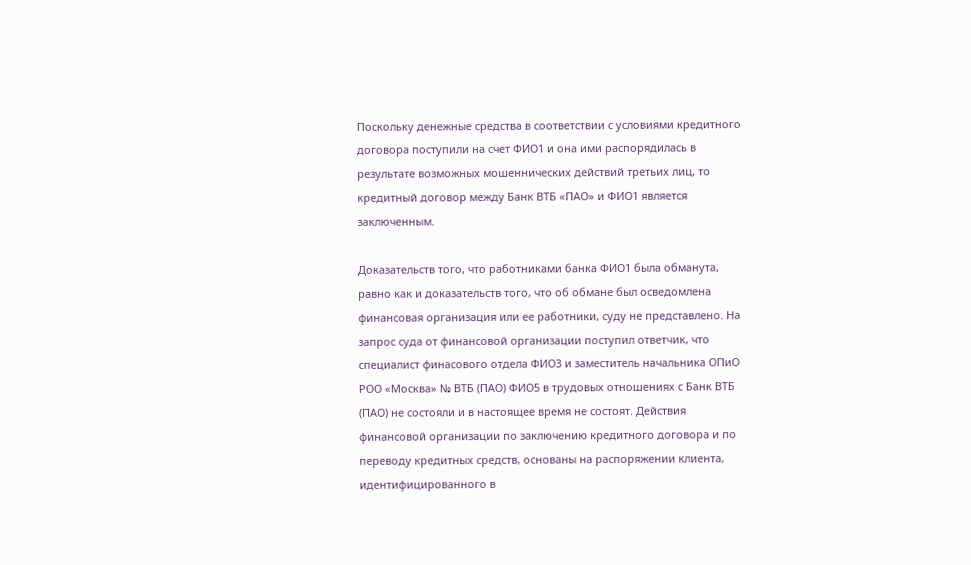Поскольку денежные средства в соответствии с условиями кредитного договора поступили на счет ФИО1 и она ими распорядилась в результате возможных мошеннических действий третьих лиц, то кредитный договор между Банк ВТБ «ПАО» и ФИО1 является заключенным.

Доказательств того, что работниками банка ФИО1 была обманута, равно как и доказательств того, что об обмане был осведомлена финансовая организация или ее работники, суду не представлено. На запрос суда от финансовой организации поступил ответчик, что специалист финасового отдела ФИО3 и заместитель начальника ОПиО РОО «Москва» № ВТБ (ПАО) ФИО5 в трудовых отношениях с Банк ВТБ (ПАО) не состояли и в настоящее время не состоят. Действия финансовой организации по заключению кредитного договора и по переводу кредитных средств, основаны на распоряжении клиента, идентифицированного в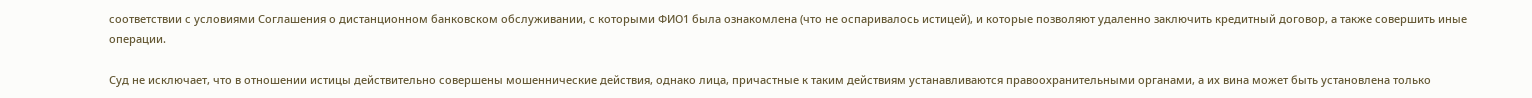соответствии с условиями Соглашения о дистанционном банковском обслуживании, с которыми ФИО1 была ознакомлена (что не оспаривалось истицей), и которые позволяют удаленно заключить кредитный договор, а также совершить иные операции.

Суд не исключает, что в отношении истицы действительно совершены мошеннические действия, однако лица, причастные к таким действиям устанавливаются правоохранительными органами, а их вина может быть установлена только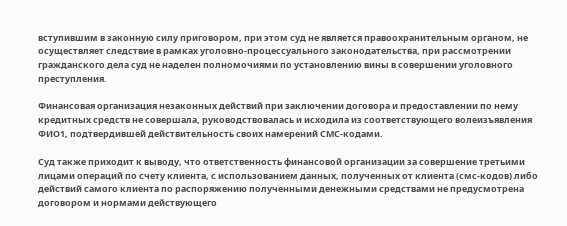вступившим в законную силу приговором, при этом суд не является правоохранительным органом, не осуществляет следствие в рамках уголовно-процессуального законодательства, при рассмотрении гражданского дела суд не наделен полномочиями по установлению вины в совершении уголовного преступления.

Финансовая организация незаконных действий при заключении договора и предоставлении по нему кредитных средств не совершала, руководствовалась и исходила из соответствующего волеизъявления ФИО1, подтвердившей действительность своих намерений СМС-кодами.

Суд также приходит к выводу, что ответственность финансовой организации за совершение третьими лицами операций по счету клиента, с использованием данных, полученных от клиента (смс-кодов) либо действий самого клиента по распоряжению полученными денежными средствами не предусмотрена договором и нормами действующего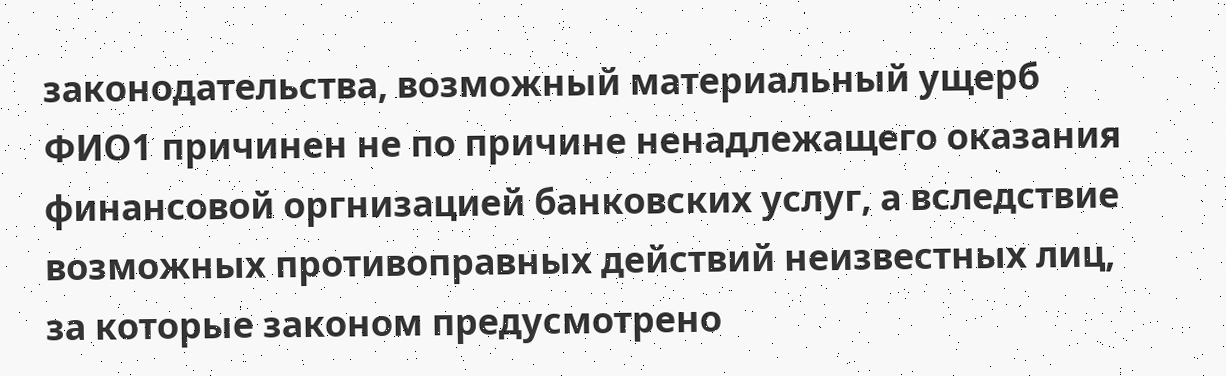законодательства, возможный материальный ущерб ФИО1 причинен не по причине ненадлежащего оказания финансовой оргнизацией банковских услуг, а вследствие возможных противоправных действий неизвестных лиц, за которые законом предусмотрено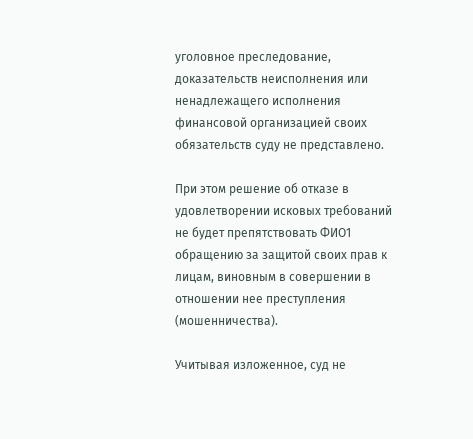уголовное преследование, доказательств неисполнения или ненадлежащего исполнения финансовой организацией своих обязательств суду не представлено.

При этом решение об отказе в удовлетворении исковых требований не будет препятствовать ФИО1 обращению за защитой своих прав к лицам, виновным в совершении в отношении нее преступления (мошенничества).

Учитывая изложенное, суд не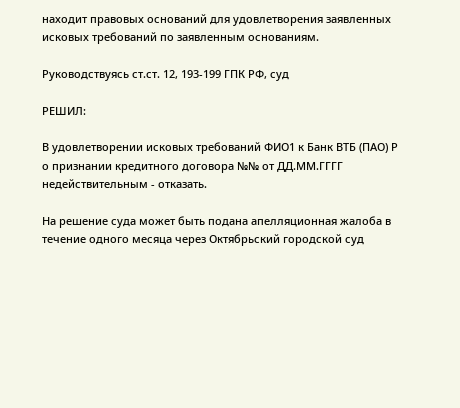находит правовых оснований для удовлетворения заявленных исковых требований по заявленным основаниям.

Руководствуясь ст.ст. 12, 193-199 ГПК РФ, суд

РЕШИЛ:

В удовлетворении исковых требований ФИО1 к Банк ВТБ (ПАО) Р о признании кредитного договора №№ от ДД.ММ.ГГГГ недействительным - отказать.

На решение суда может быть подана апелляционная жалоба в течение одного месяца через Октябрьский городской суд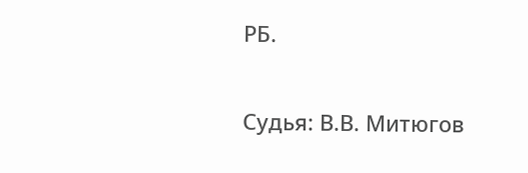РБ.

Судья: В.В. Митюгов